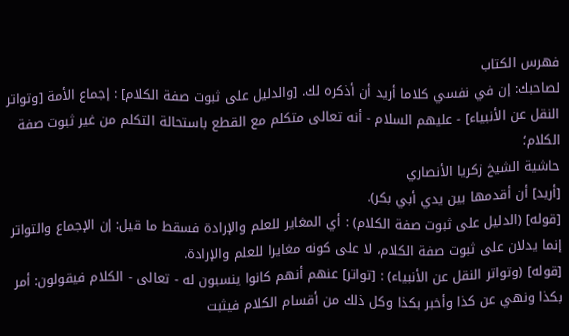فهرس الكتاب
لصاحبك: إن في نفسي كلاما أريد أن أذكره لك. [والدليل على ثبوت صفة الكلام] : إجماع الأمة [وتواتر النقل عن الأنبياء] - عليهم السلام - أنه تعالى متكلم مع القطع باستحالة التكلم من غير ثبوت صفة الكلام؛
حاشية الشيخ زكريا الأنصاري
[أريد] أن أقدمها بين يدي أبي بكر).
[قوله] (الدليل على ثبوت صفة الكلام) : أي المغاير للعلم والإرادة فسقط ما قيل: إن الإجماع والتواتر إنما يدلان على ثبوت صفة الكلام، لا على كونه مغايرا للعلم والإرادة.
[قوله] (وتواتر النقل عن الأنبياء) : [تواتر] عنهم أنهم كانوا ينسبون له - تعالى - الكلام فيقولون: أمر بكذا ونهي عن كذا وأخبر بكذا وكل ذلك من أقسام الكلام فيثبت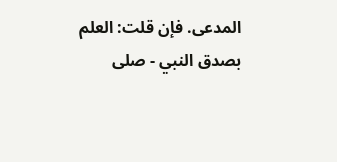المدعى. فإن قلت: العلم بصدق النبي - صلى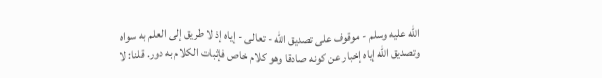الله عليه وسلم - موقوف على تصديق الله - تعالى - إياه إذ لا طريق إلى العلم به سواه وتصديق الله إياه إخبار عن كونه صادقا وهو كلام خاص فإثبات الكلام به دور. قلنا: لا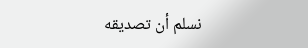نسلم أن تصديقه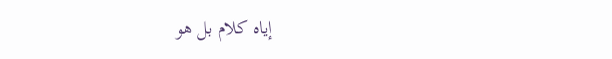إياه كلام بل هو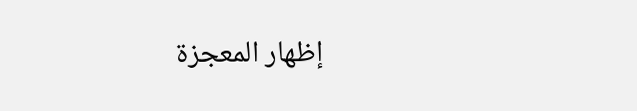إظهار المعجزة